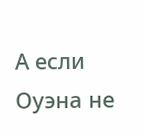А если Оуэна не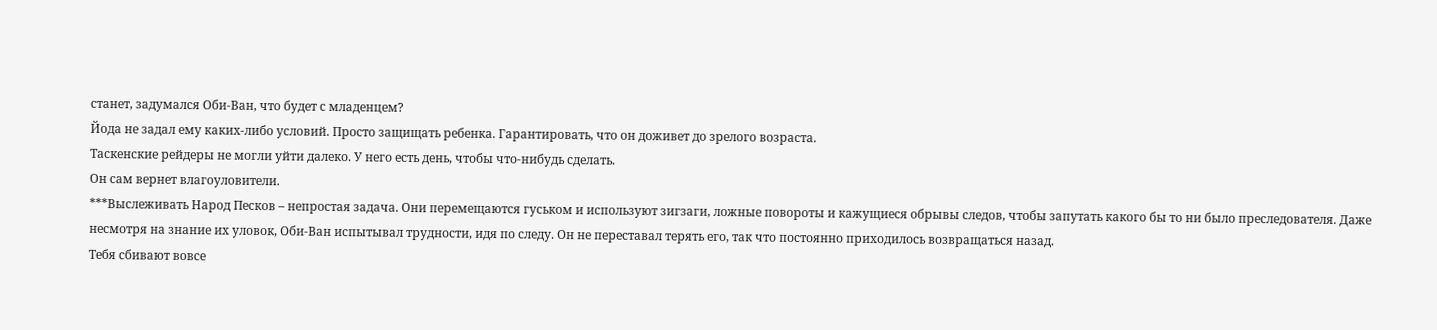станет, задумался Оби-Ван, что будет с младенцем?
Йода не задал ему каких-либо условий. Просто защищать ребенка. Гарантировать, что он доживет до зрелого возраста.
Таскенские рейдеры не могли уйти далеко. У него есть день, чтобы что-нибудь сделать.
Он сам вернет влагоуловители.
***Выслеживать Народ Песков – непростая задача. Они перемещаются гуськом и используют зигзаги, ложные повороты и кажущиеся обрывы следов, чтобы запутать какого бы то ни было преследователя. Даже несмотря на знание их уловок, Оби-Ван испытывал трудности, идя по следу. Он не переставал терять его, так что постоянно приходилось возвращаться назад.
Тебя сбивают вовсе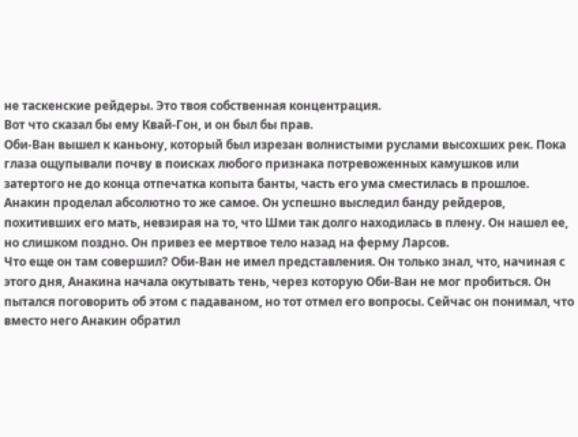не таскенские рейдеры. Это твоя собственная концентрация.
Вот что сказал бы ему Квай-Гон, и он был бы прав.
Оби-Ван вышел к каньону, который был изрезан волнистыми руслами высохших рек. Пока глаза ощупывали почву в поисках любого признака потревоженных камушков или затертого не до конца отпечатка копыта банты, часть его ума сместилась в прошлое.
Анакин проделал абсолютно то же самое. Он успешно выследил банду рейдеров, похитивших его мать, невзирая на то, что Шми так долго находилась в плену. Он нашел ее, но слишком поздно. Он привез ее мертвое тело назад на ферму Ларсов.
Что еще он там совершил? Оби-Ван не имел представления. Он только знал, что, начиная с этого дня, Анакина начала окутывать тень, через которую Оби-Ван не мог пробиться. Он пытался поговорить об этом с падаваном, но тот отмел его вопросы. Сейчас он понимал, что вместо него Анакин обратил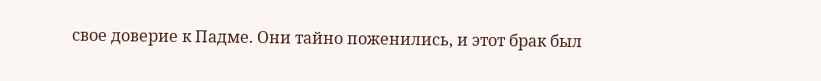свое доверие к Падме. Они тайно поженились, и этот брак был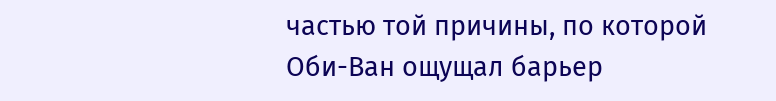частью той причины, по которой Оби-Ван ощущал барьер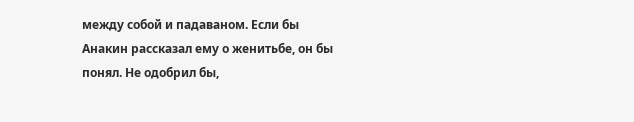между собой и падаваном. Если бы Анакин рассказал ему о женитьбе, он бы понял. Не одобрил бы,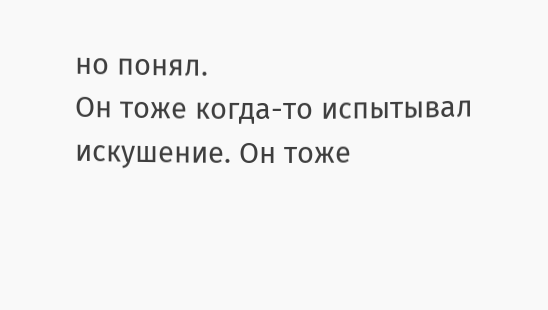но понял.
Он тоже когда-то испытывал искушение. Он тоже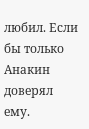любил. Если бы только Анакин доверял ему.